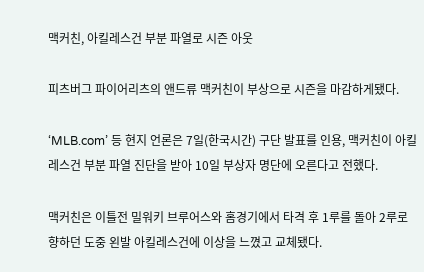맥커친, 아킬레스건 부분 파열로 시즌 아웃

피츠버그 파이어리츠의 앤드류 맥커친이 부상으로 시즌을 마감하게됐다.

‘MLB.com’ 등 현지 언론은 7일(한국시간) 구단 발표를 인용, 맥커친이 아킬레스건 부분 파열 진단을 받아 10일 부상자 명단에 오른다고 전했다.

맥커친은 이틀전 밀워키 브루어스와 홈경기에서 타격 후 1루를 돌아 2루로 향하던 도중 왼발 아킬레스건에 이상을 느꼈고 교체됐다.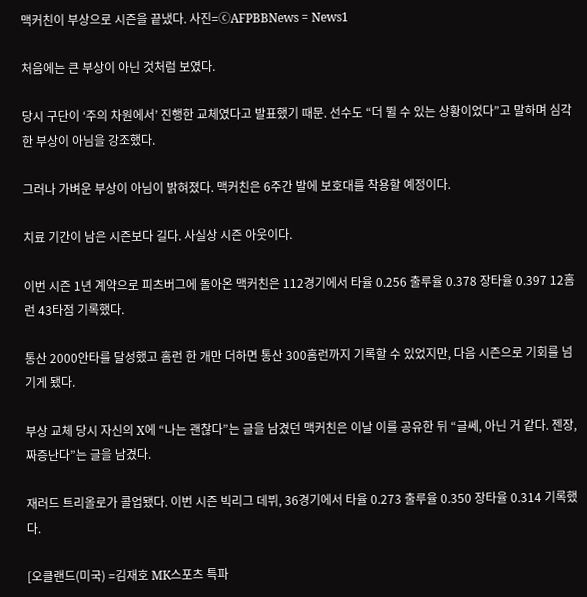맥커친이 부상으로 시즌을 끝냈다. 사진=ⓒAFPBBNews = News1

처음에는 큰 부상이 아닌 것처럼 보였다.

당시 구단이 ‘주의 차원에서’ 진행한 교체였다고 발표했기 때문. 선수도 “더 뛸 수 있는 상황이었다”고 말하며 심각한 부상이 아님을 강조했다.

그러나 가벼운 부상이 아님이 밝혀졌다. 맥커친은 6주간 발에 보호대를 착용할 예정이다.

치료 기간이 남은 시즌보다 길다. 사실상 시즌 아웃이다.

이번 시즌 1년 계약으로 피츠버그에 돌아온 맥커친은 112경기에서 타율 0.256 출루율 0.378 장타율 0.397 12홈런 43타점 기록했다.

통산 2000안타를 달성했고 홈런 한 개만 더하면 통산 300홈런까지 기록할 수 있었지만, 다음 시즌으로 기회를 넘기게 됐다.

부상 교체 당시 자신의 X에 “나는 괜찮다”는 글을 남겼던 맥커친은 이날 이를 공유한 뒤 “글쎄, 아닌 거 같다. 젠장, 짜증난다”는 글을 남겼다.

재러드 트리올로가 콜업됐다. 이번 시즌 빅리그 데뷔, 36경기에서 타율 0.273 출루율 0.350 장타율 0.314 기록했다.

[오클랜드(미국) =김재호 MK스포츠 특파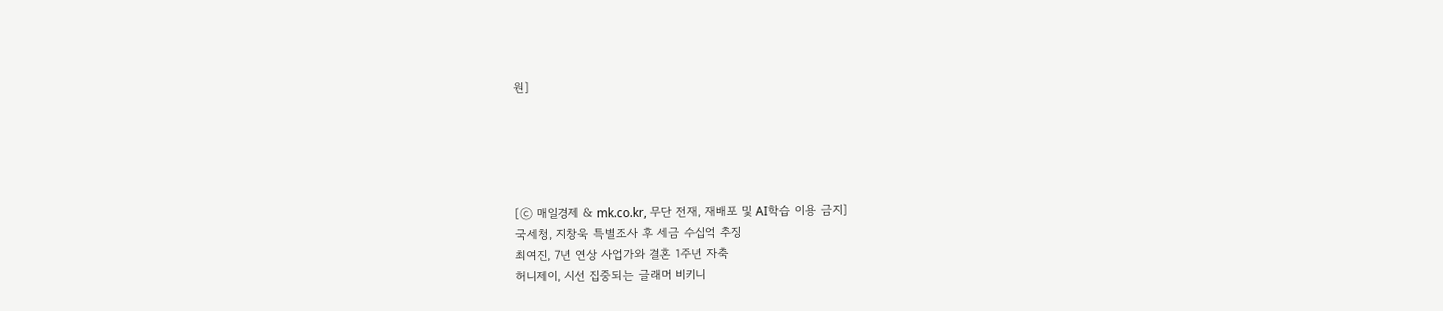원]





[ⓒ 매일경제 & mk.co.kr, 무단 전재, 재배포 및 AI학습 이용 금지]
국세청, 지창욱 특별조사 후 세금 수십억 추징
최여진, 7년 연상 사업가와 결혼 1주년 자축
허니제이, 시선 집중되는 글래머 비키니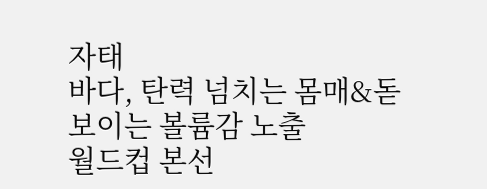자태
바다, 탄력 넘치는 몸매&돋보이는 볼륨감 노출
월드컵 본선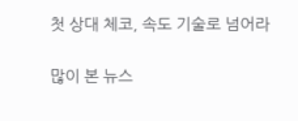첫 상대 체코, 속도 기술로 넘어라

많이 본 뉴스